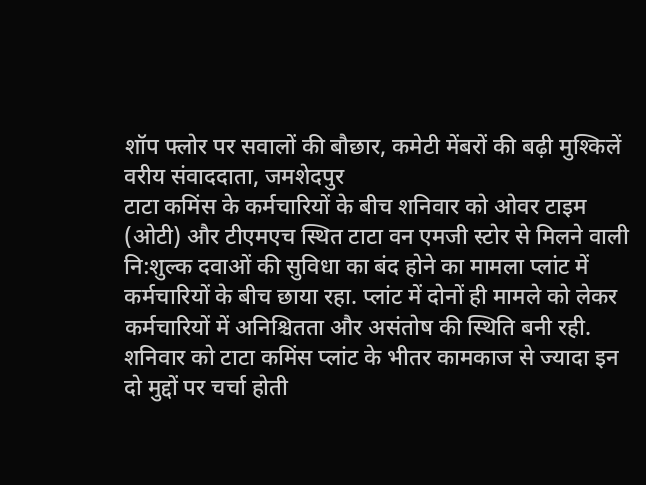शॉप फ्लोर पर सवालों की बौछार, कमेटी मेंबरों की बढ़ी मुश्किलें
वरीय संवाददाता, जमशेदपुर
टाटा कमिंस के कर्मचारियों के बीच शनिवार को ओवर टाइम (ओटी) और टीएमएच स्थित टाटा वन एमजी स्टोर से मिलने वाली नि:शुल्क दवाओं की सुविधा का बंद होने का मामला प्लांट में कर्मचारियों के बीच छाया रहा. प्लांट में दोनों ही मामले को लेकर कर्मचारियों में अनिश्चितता और असंतोष की स्थिति बनी रही. शनिवार को टाटा कमिंस प्लांट के भीतर कामकाज से ज्यादा इन दो मुद्दों पर चर्चा होती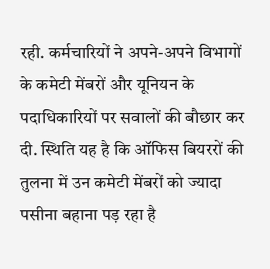रही. कर्मचारियों ने अपने-अपने विभागों के कमेटी मेंबरों और यूनियन के पदाधिकारियों पर सवालों की बौछार कर दी. स्थिति यह है कि ऑफिस बियररों की तुलना में उन कमेटी मेंबरों को ज्यादा पसीना बहाना पड़ रहा है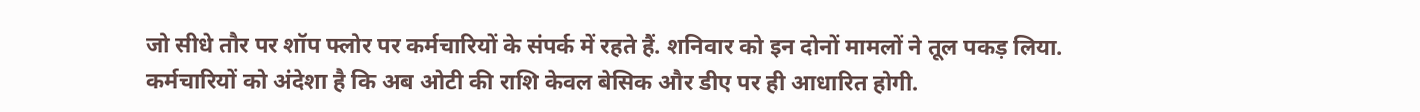जो सीधे तौर पर शॉप फ्लोर पर कर्मचारियों के संपर्क में रहते हैं. शनिवार को इन दोनों मामलों ने तूल पकड़ लिया. कर्मचारियों को अंदेशा है कि अब ओटी की राशि केवल बेसिक और डीए पर ही आधारित होगी.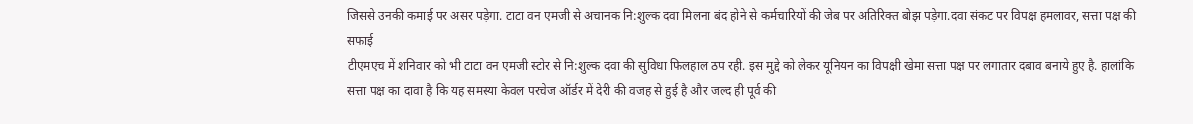जिससे उनकी कमाई पर असर पड़ेगा. टाटा वन एमजी से अचानक नि:शुल्क दवा मिलना बंद होने से कर्मचारियों की जेब पर अतिरिक्त बोझ पड़ेगा.दवा संकट पर विपक्ष हमलावर, सत्ता पक्ष की सफाई
टीएमएच में शनिवार को भी टाटा वन एमजी स्टोर से नि:शुल्क दवा की सुविधा फिलहाल ठप रही. इस मुद्दे को लेकर यूनियन का विपक्षी खेमा सत्ता पक्ष पर लगातार दबाव बनाये हुए है. हालांकि सत्ता पक्ष का दावा है कि यह समस्या केवल परचेज ऑर्डर में देरी की वजह से हुई है और जल्द ही पूर्व की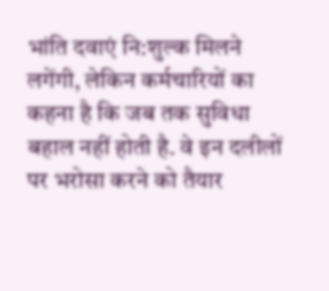भांति दवाएं नि:शुल्क मिलने लगेंगी, लेकिन कर्मचारियों का कहना है कि जब तक सुविधा बहाल नहीं होती है. वे इन दलीलों पर भरोसा करने को तैयार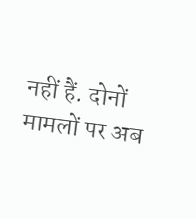नहीं हैं. दोनों मामलों पर अब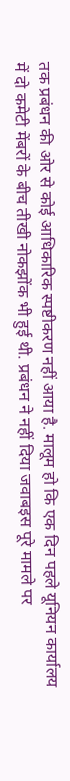तक प्रबंधन की ओर से कोई आधिकारिक स्पष्टीकरण नहीं आया है. मालूम हो कि एक दिन पहले यूनियन कार्यालय में दो कमेटी मेंबरों के बीच तीखी नोकझोंक भी हुई थी. प्रबंधन ने नहीं दिया जवाबइस पूरे मामले पर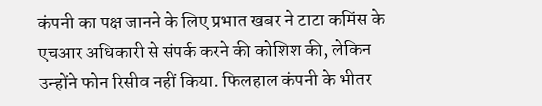कंपनी का पक्ष जानने के लिए प्रभात खबर ने टाटा कमिंस के एचआर अधिकारी से संपर्क करने की कोशिश की, लेकिन उन्होंने फोन रिसीव नहीं किया. फिलहाल कंपनी के भीतर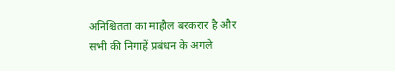अनिश्चितता का माहौल बरकरार है और सभी की निगाहें प्रबंधन के अगले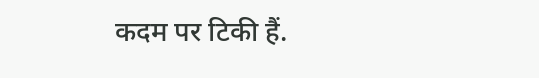कदम पर टिकी हैं.